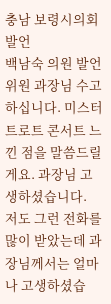충남 보령시의회 발언
백남숙 의원 발언
위원 과장님 수고하십니다. 미스터 트로트 콘서트 느낀 점을 말씀드릴게요. 과장님 고생하셨습니다.
저도 그런 전화를 많이 받았는데 과장님께서는 얼마나 고생하셨습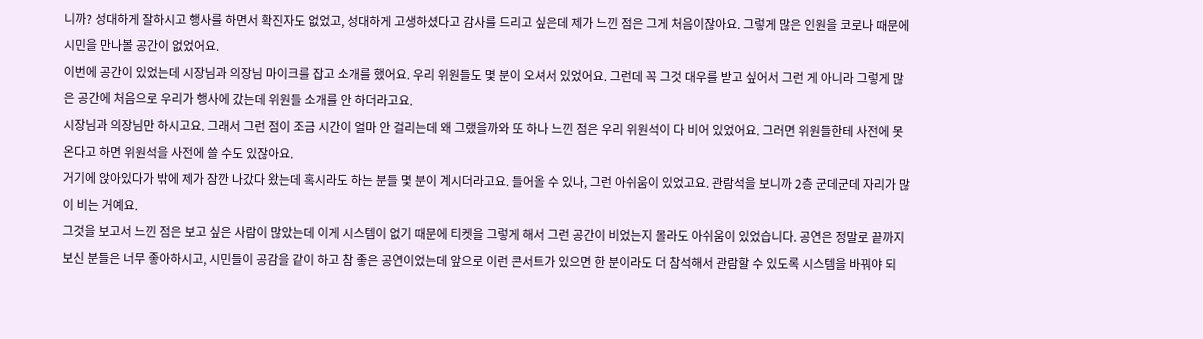니까? 성대하게 잘하시고 행사를 하면서 확진자도 없었고, 성대하게 고생하셨다고 감사를 드리고 싶은데 제가 느낀 점은 그게 처음이잖아요. 그렇게 많은 인원을 코로나 때문에 시민을 만나볼 공간이 없었어요.
이번에 공간이 있었는데 시장님과 의장님 마이크를 잡고 소개를 했어요. 우리 위원들도 몇 분이 오셔서 있었어요. 그런데 꼭 그것 대우를 받고 싶어서 그런 게 아니라 그렇게 많은 공간에 처음으로 우리가 행사에 갔는데 위원들 소개를 안 하더라고요.
시장님과 의장님만 하시고요. 그래서 그런 점이 조금 시간이 얼마 안 걸리는데 왜 그랬을까와 또 하나 느낀 점은 우리 위원석이 다 비어 있었어요. 그러면 위원들한테 사전에 못 온다고 하면 위원석을 사전에 쓸 수도 있잖아요.
거기에 앉아있다가 밖에 제가 잠깐 나갔다 왔는데 혹시라도 하는 분들 몇 분이 계시더라고요. 들어올 수 있나, 그런 아쉬움이 있었고요. 관람석을 보니까 2층 군데군데 자리가 많이 비는 거예요.
그것을 보고서 느낀 점은 보고 싶은 사람이 많았는데 이게 시스템이 없기 때문에 티켓을 그렇게 해서 그런 공간이 비었는지 몰라도 아쉬움이 있었습니다. 공연은 정말로 끝까지 보신 분들은 너무 좋아하시고, 시민들이 공감을 같이 하고 참 좋은 공연이었는데 앞으로 이런 콘서트가 있으면 한 분이라도 더 참석해서 관람할 수 있도록 시스템을 바꿔야 되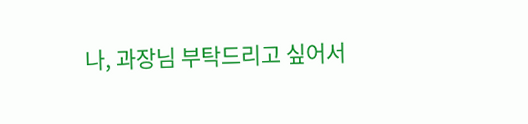나, 과장님 부탁드리고 싶어서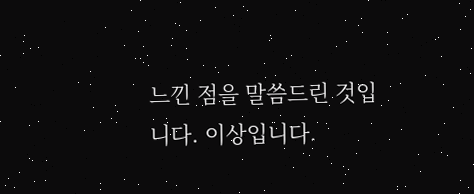느낀 점을 말씀드린 것입니다. 이상입니다.